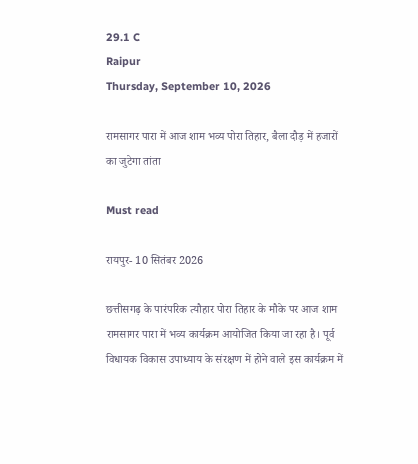29.1 C
Raipur
Thursday, September 10, 2026

रामसागर पारा में आज शाम भव्य पोरा तिहार, बैला दौड़ में हजारों का जुटेगा तांता

Must read

रायपुर- 10 सितंबर 2026

छत्तीसगढ़ के पारंपरिक त्यौहार पोरा तिहार के मौके पर आज शाम रामसागर पारा में भव्य कार्यक्रम आयोजित किया जा रहा है। पूर्व विधायक विकास उपाध्याय के संरक्षण में होने वाले इस कार्यक्रम में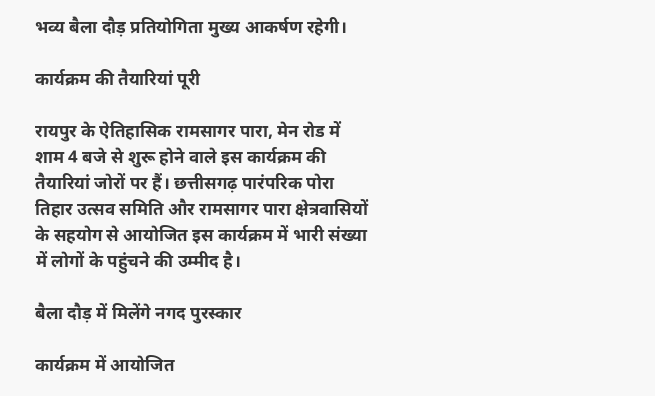भव्य बैला दौड़ प्रतियोगिता मुख्य आकर्षण रहेगी।

कार्यक्रम की तैयारियां पूरी

रायपुर के ऐतिहासिक रामसागर पारा, मेन रोड में शाम 4 बजे से शुरू होने वाले इस कार्यक्रम की तैयारियां जोरों पर हैं। छत्तीसगढ़ पारंपरिक पोरा तिहार उत्सव समिति और रामसागर पारा क्षेत्रवासियों के सहयोग से आयोजित इस कार्यक्रम में भारी संख्या में लोगों के पहुंचने की उम्मीद है।

बैला दौड़ में मिलेंगे नगद पुरस्कार

कार्यक्रम में आयोजित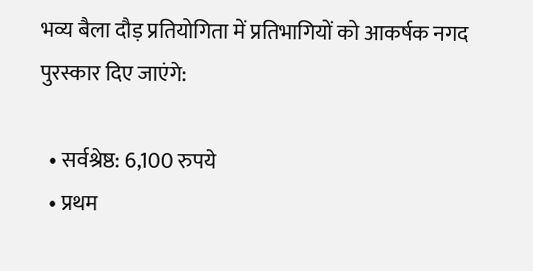भव्य बैला दौड़ प्रतियोगिता में प्रतिभागियों को आकर्षक नगद पुरस्कार दिए जाएंगे:

  • सर्वश्रेष्ठ: 6,100 रुपये
  • प्रथम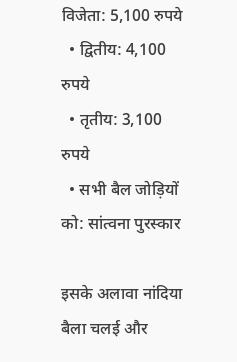विजेता: 5,100 रुपये
  • द्वितीय: 4,100 रुपये
  • तृतीय: 3,100 रुपये
  • सभी बैल जोड़ियों को: सांत्वना पुरस्कार

इसके अलावा नांदिया बैला चलई और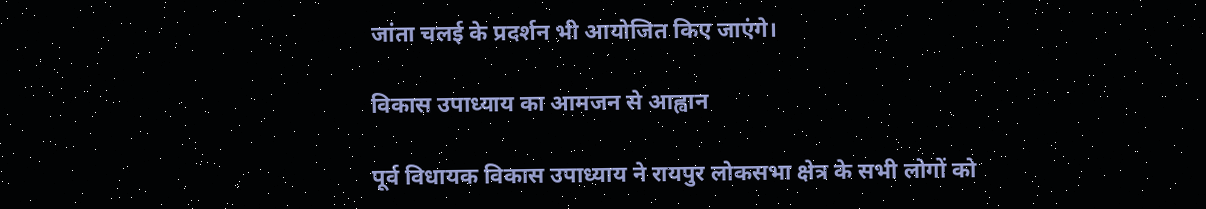जांता चलई के प्रदर्शन भी आयोजित किए जाएंगे।

विकास उपाध्याय का आमजन से आह्वान

पूर्व विधायक विकास उपाध्याय ने रायपुर लोकसभा क्षेत्र के सभी लोगों को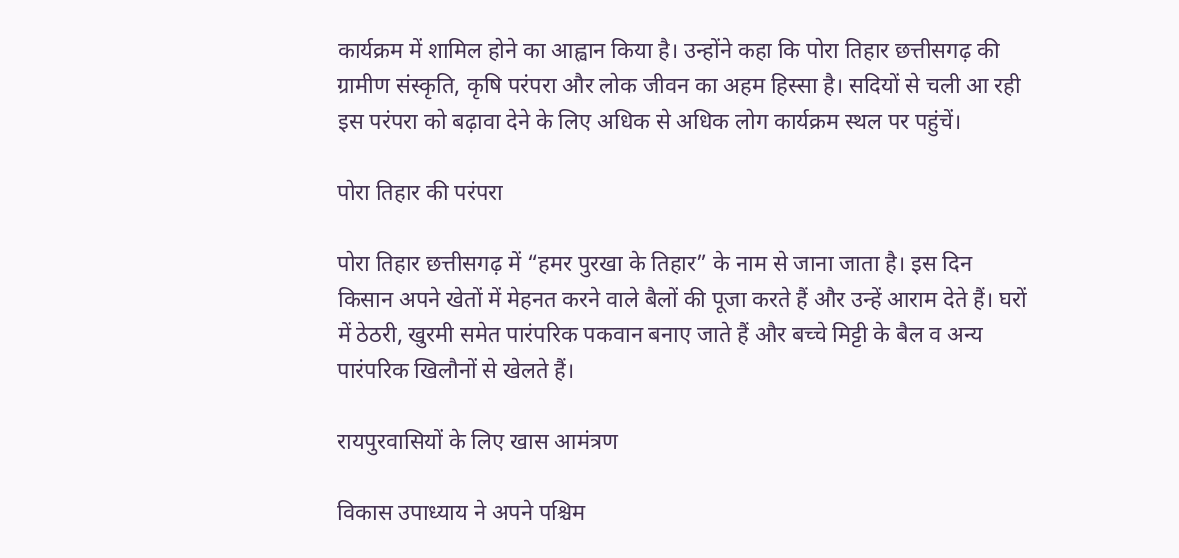कार्यक्रम में शामिल होने का आह्वान किया है। उन्होंने कहा कि पोरा तिहार छत्तीसगढ़ की ग्रामीण संस्कृति, कृषि परंपरा और लोक जीवन का अहम हिस्सा है। सदियों से चली आ रही इस परंपरा को बढ़ावा देने के लिए अधिक से अधिक लोग कार्यक्रम स्थल पर पहुंचें।

पोरा तिहार की परंपरा

पोरा तिहार छत्तीसगढ़ में “हमर पुरखा के तिहार” के नाम से जाना जाता है। इस दिन किसान अपने खेतों में मेहनत करने वाले बैलों की पूजा करते हैं और उन्हें आराम देते हैं। घरों में ठेठरी, खुरमी समेत पारंपरिक पकवान बनाए जाते हैं और बच्चे मिट्टी के बैल व अन्य पारंपरिक खिलौनों से खेलते हैं।

रायपुरवासियों के लिए खास आमंत्रण

विकास उपाध्याय ने अपने पश्चिम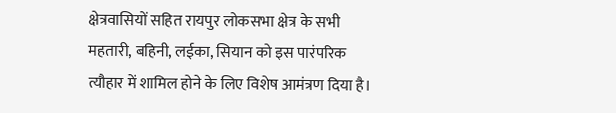क्षेत्रवासियों सहित रायपुर लोकसभा क्षेत्र के सभी महतारी, बहिनी, लईका, सियान को इस पारंपरिक त्यौहार में शामिल होने के लिए विशेष आमंत्रण दिया है।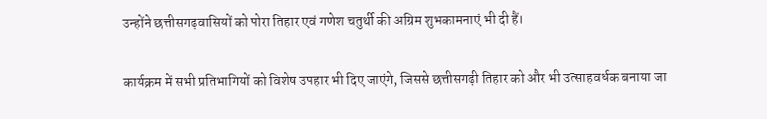उन्होंने छत्तीसगढ़वासियों को पोरा तिहार एवं गणेश चतुर्थी की अग्रिम शुभकामनाएं भी दी हैं।

कार्यक्रम में सभी प्रतिभागियों को विशेष उपहार भी दिए जाएंगे, जिससे छत्तीसगढ़ी तिहार को और भी उत्साहवर्धक बनाया जा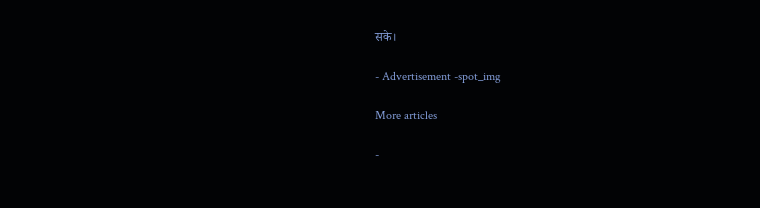सके।

- Advertisement -spot_img

More articles

-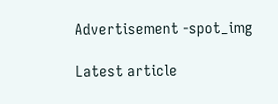Advertisement -spot_img

Latest article